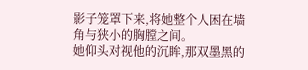影子笼罩下来,将她整个人困在墙角与狭小的胸膛之间。
她仰头对视他的沉眸,那双墨黑的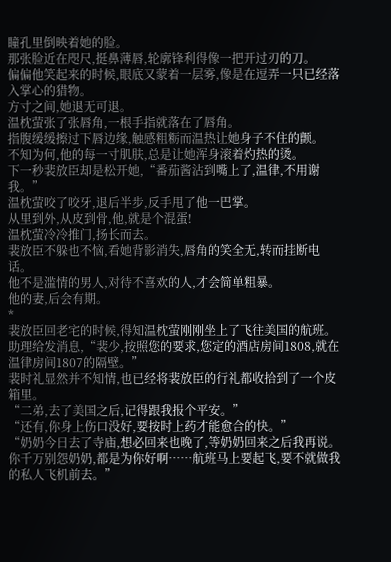瞳孔里倒映着她的脸。
那张脸近在咫尺,挺鼻薄唇,轮廓锋利得像一把开过刃的刀。
偏偏他笑起来的时候,眼底又蒙着一层雾,像是在逗弄一只已经落入掌心的猎物。
方寸之间,她退无可退。
温枕萤张了张唇角,一根手指就落在了唇角。
指腹缓缓擦过下唇边缘,触感粗粝而温热让她身子不住的颤。
不知为何,他的每一寸肌肤,总是让她浑身滚着灼热的烫。
下一秒裴放臣却是松开她,“番茄酱沾到嘴上了,温律,不用谢我。”
温枕萤咬了咬牙,退后半步,反手甩了他一巴掌。
从里到外,从皮到骨,他,就是个混蛋!
温枕萤冷冷推门,扬长而去。
裴放臣不躲也不恼,看她背影消失,唇角的笑全无,转而挂断电话。
他不是滥情的男人,对待不喜欢的人,才会简单粗暴。
他的妻,后会有期。
*
裴放臣回老宅的时候,得知温枕萤刚刚坐上了飞往美国的航班。
助理给发消息,“裴少,按照您的要求,您定的酒店房间1808,就在温律房间1807的隔壁。”
裴时礼显然并不知情,也已经将裴放臣的行礼都收拾到了一个皮箱里。
“二弟,去了美国之后,记得跟我报个平安。”
“还有,你身上伤口没好,要按时上药才能愈合的快。”
“奶奶今日去了寺庙,想必回来也晚了,等奶奶回来之后我再说。你千万别怨奶奶,都是为你好啊……航班马上要起飞,要不就做我的私人飞机前去。”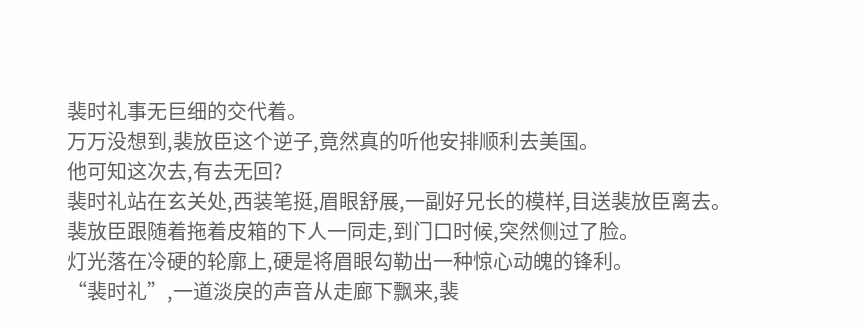裴时礼事无巨细的交代着。
万万没想到,裴放臣这个逆子,竟然真的听他安排顺利去美国。
他可知这次去,有去无回?
裴时礼站在玄关处,西装笔挺,眉眼舒展,一副好兄长的模样,目送裴放臣离去。
裴放臣跟随着拖着皮箱的下人一同走,到门口时候,突然侧过了脸。
灯光落在冷硬的轮廓上,硬是将眉眼勾勒出一种惊心动魄的锋利。
“裴时礼”,一道淡戾的声音从走廊下飘来,裴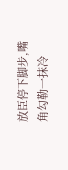放臣停下脚步,嘴角勾勒一抹冷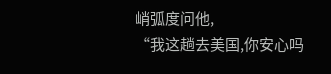峭弧度问他,
“我这趟去美国,你安心吗